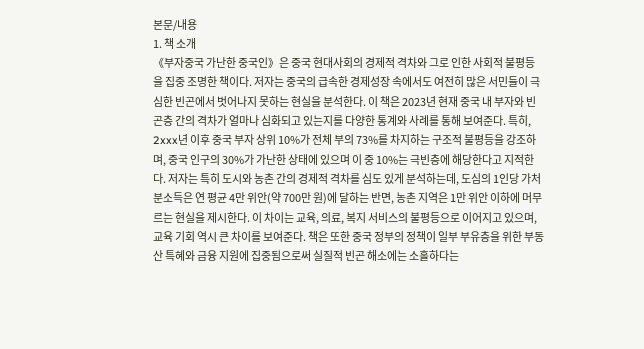본문/내용
1. 책 소개
《부자중국 가난한 중국인》은 중국 현대사회의 경제적 격차와 그로 인한 사회적 불평등을 집중 조명한 책이다. 저자는 중국의 급속한 경제성장 속에서도 여전히 많은 서민들이 극심한 빈곤에서 벗어나지 못하는 현실을 분석한다. 이 책은 2023년 현재 중국 내 부자와 빈곤층 간의 격차가 얼마나 심화되고 있는지를 다양한 통계와 사례를 통해 보여준다. 특히, 2xxx년 이후 중국 부자 상위 10%가 전체 부의 73%를 차지하는 구조적 불평등을 강조하며, 중국 인구의 30%가 가난한 상태에 있으며 이 중 10%는 극빈층에 해당한다고 지적한다. 저자는 특히 도시와 농촌 간의 경제적 격차를 심도 있게 분석하는데, 도심의 1인당 가처분소득은 연 평균 4만 위안(약 700만 원)에 달하는 반면, 농촌 지역은 1만 위안 이하에 머무르는 현실을 제시한다. 이 차이는 교육, 의료, 복지 서비스의 불평등으로 이어지고 있으며, 교육 기회 역시 큰 차이를 보여준다. 책은 또한 중국 정부의 정책이 일부 부유층을 위한 부동산 특혜와 금융 지원에 집중됨으로써 실질적 빈곤 해소에는 소홀하다는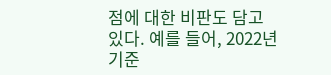점에 대한 비판도 담고 있다. 예를 들어, 2022년 기준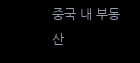중국 내 부동산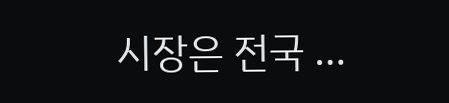시장은 전국 …